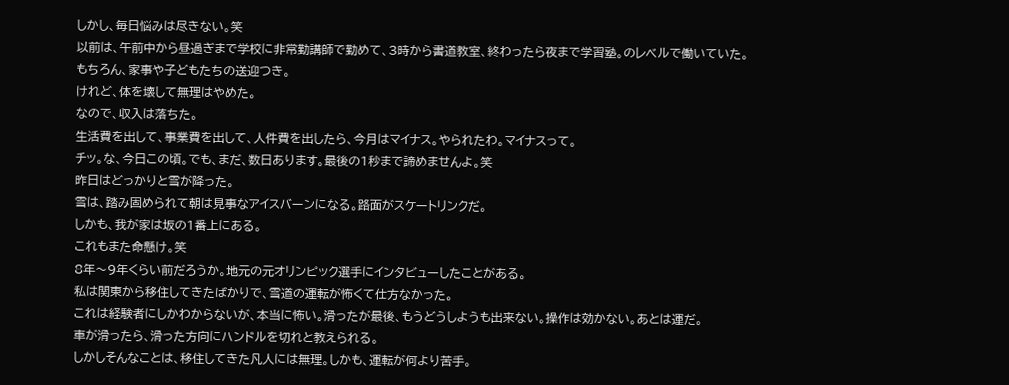しかし、毎日悩みは尽きない。笑
以前は、午前中から昼過ぎまで学校に非常勤講師で勤めて、3時から書道教室、終わったら夜まで学習塾。のレベルで働いていた。
もちろん、家事や子どもたちの送迎つき。
けれど、体を壊して無理はやめた。
なので、収入は落ちた。
生活費を出して、事業費を出して、人件費を出したら、今月はマイナス。やられたわ。マイナスって。
チッ。な、今日この頃。でも、まだ、数日あります。最後の1秒まで諦めませんよ。笑
昨日はどっかりと雪が降った。
雪は、踏み固められて朝は見事なアイスバーンになる。路面がスケートリンクだ。
しかも、我が家は坂の1番上にある。
これもまた命懸け。笑
8年〜9年くらい前だろうか。地元の元オリンピック選手にインタビューしたことがある。
私は関東から移住してきたばかりで、雪道の運転が怖くて仕方なかった。
これは経験者にしかわからないが、本当に怖い。滑ったが最後、もうどうしようも出来ない。操作は効かない。あとは運だ。
車が滑ったら、滑った方向にハンドルを切れと教えられる。
しかしそんなことは、移住してきた凡人には無理。しかも、運転が何より苦手。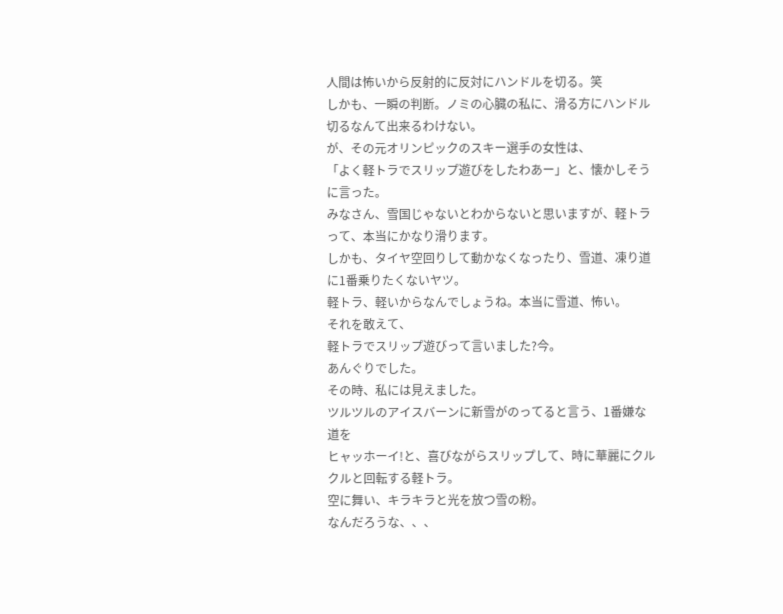人間は怖いから反射的に反対にハンドルを切る。笑
しかも、一瞬の判断。ノミの心臓の私に、滑る方にハンドル切るなんて出来るわけない。
が、その元オリンピックのスキー選手の女性は、
「よく軽トラでスリップ遊びをしたわあー」と、懐かしそうに言った。
みなさん、雪国じゃないとわからないと思いますが、軽トラって、本当にかなり滑ります。
しかも、タイヤ空回りして動かなくなったり、雪道、凍り道に1番乗りたくないヤツ。
軽トラ、軽いからなんでしょうね。本当に雪道、怖い。
それを敢えて、
軽トラでスリップ遊びって言いました?今。
あんぐりでした。
その時、私には見えました。
ツルツルのアイスバーンに新雪がのってると言う、1番嫌な道を
ヒャッホーイ!と、喜びながらスリップして、時に華麗にクルクルと回転する軽トラ。
空に舞い、キラキラと光を放つ雪の粉。
なんだろうな、、、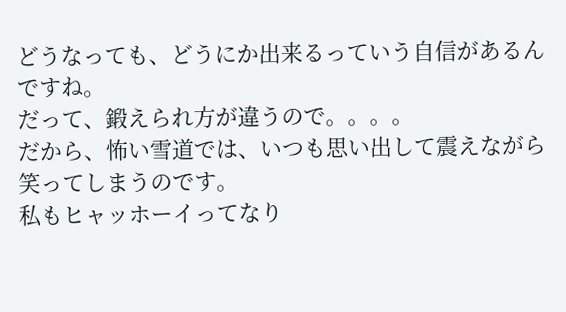どうなっても、どうにか出来るっていう自信があるんですね。
だって、鍛えられ方が違うので。。。。
だから、怖い雪道では、いつも思い出して震えながら笑ってしまうのです。
私もヒャッホーイってなり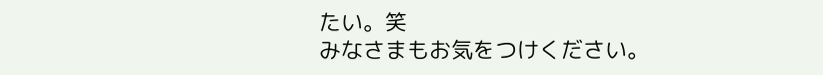たい。笑
みなさまもお気をつけください。